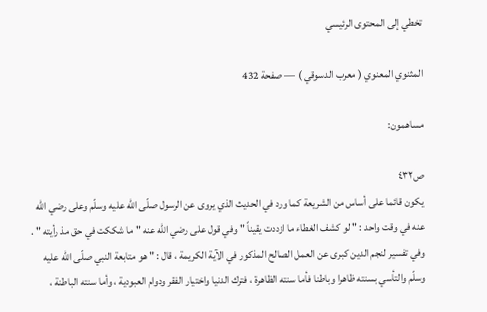تخطي إلى المحتوى الرئيسي

المثنوي المعنوي ( معرب الدسوقي ) — صفحة 432

مساهمون:

ص٤٣٢
يكون قائما على أساس من الشريعة كما ورد في الحديث الذي يروى عن الرسول صلّى اللّه عليه وسلّم وعلى رضي اللّه عنه في وقت واحد : " لو كشف الغطاء ما ازددت يقيناً " وفي قول على رضي اللّه عنه " ما شككت في حق مذ رأيته " . وفي تفسير لنجم الدين كبرى عن العمل الصالح المذكور في الآية الكريمة ، قال : " هو متابعة النبي صلّى اللّه عليه وسلّم والتأسي بسنته ظاهرا وباطنا فأما سنته الظاهرة ، فترك الدنيا واختيار الفقر ودوام العبودية ، وأما سنته الباطنة ،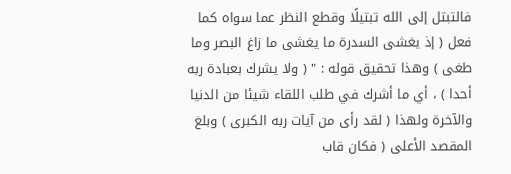فالتبتل إلى الله تبتيلًا وقطع النظر عما سواه كما فعل ( إذ يغشى السدرة ما يغشى ما زاغ البصر وما طغى ) وهذا تحقيق قوله : " ( ولا يشرك بعبادة ربه أحدا ) ، أي ما أشرك في طلب اللقاء شيئا من الدنيا والآخرة ولهذا ( لقد رأى من آيات ربه الكبرى ) وبلغ المقصد الأعلى ( فكان قاب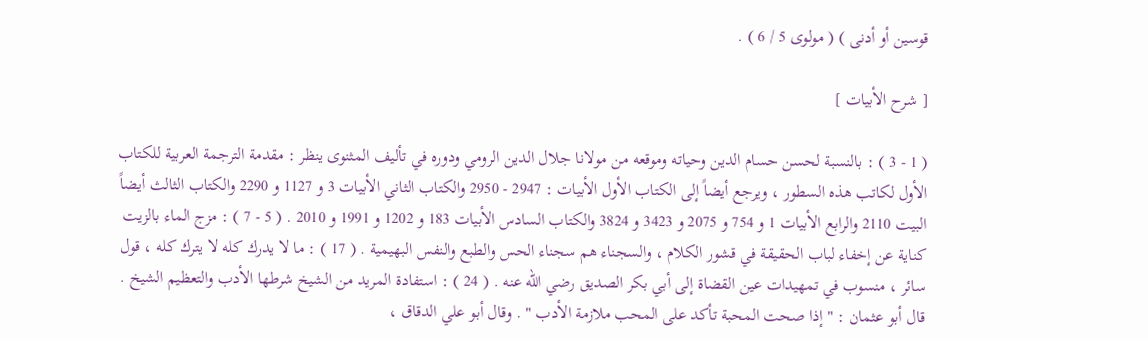قوسين أو أدنى ) ( مولوى 5 / 6 ) .

[ شرح الأبيات ]

( 1 - 3 ) : بالنسبة لحسن حسام الدين وحياته وموقعه من مولانا جلال الدين الرومي ودوره في تأليف المثنوى ينظر : مقدمة الترجمة العربية للكتاب الأول لكاتب هذه السطور ، ويرجع أيضاً إلى الكتاب الأول الأبيات : 2947 - 2950 والكتاب الثاني الأبيات 3 و 1127 و 2290 والكتاب الثالث أيضاً البيت 2110 والرابع الأبيات 1 و 754 و 2075 و 3423 و 3824 والكتاب السادس الأبيات 183 و 1202 و 1991 و 2010 . ( 5 - 7 ) : مزج الماء بالزيت كناية عن إخفاء لباب الحقيقة في قشور الكلام ، والسجناء هم سجناء الحس والطبع والنفس البهيمية . ( 17 ) : ما لا يدرك كله لا يترك كله ، قول سائر ، منسوب في تمهيدات عين القضاة إلى أبي بكر الصديق رضي الله عنه . ( 24 ) : استفادة المريد من الشيخ شرطها الأدب والتعظيم الشيخ . قال أبو عثمان : " إذا صحت المحبة تأكد على المحب ملازمة الأدب " . وقال أبو علي الدقاق ،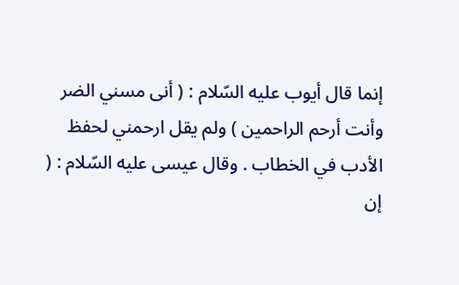إنما قال أيوب عليه السّلام : ( أنى مسني الضر وأنت أرحم الراحمين ) ولم يقل ارحمني لحفظ الأدب في الخطاب . وقال عيسى عليه السّلام : ( إن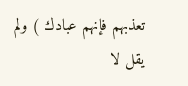تعذبهم فإنهم عبادك ) ولم يقل لا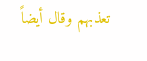تعذبهم وقال أيضاً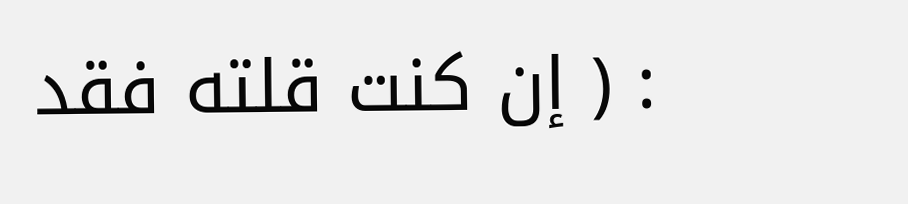: ( إن كنت قلته فقد